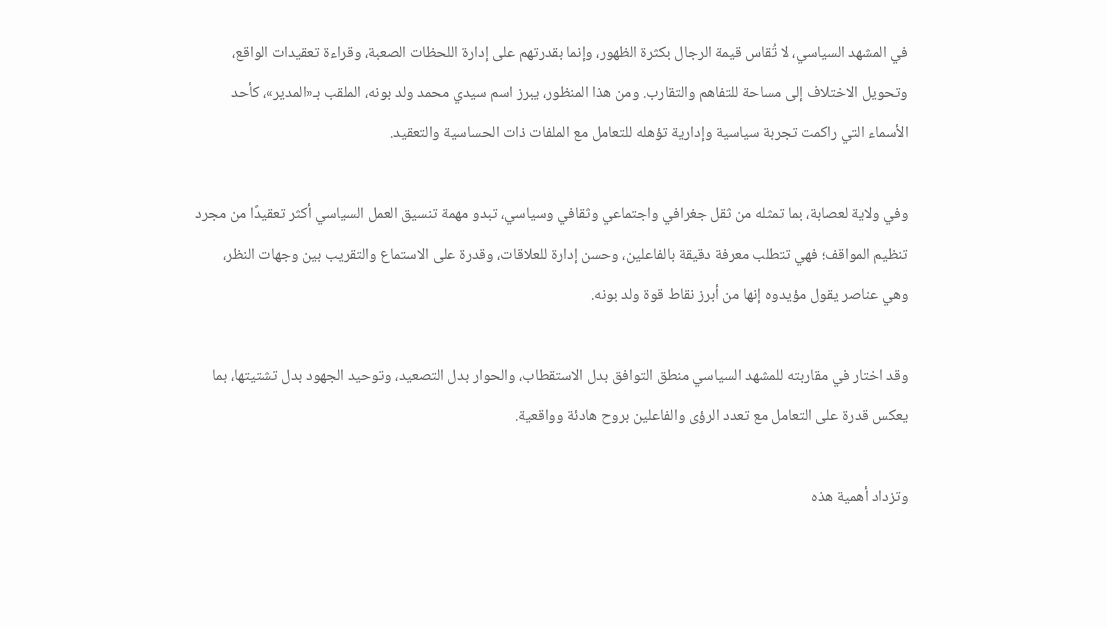في المشهد السياسي، لا تُقاس قيمة الرجال بكثرة الظهور، وإنما بقدرتهم على إدارة اللحظات الصعبة، وقراءة تعقيدات الواقع، وتحويل الاختلاف إلى مساحة للتفاهم والتقارب. ومن هذا المنظور، يبرز اسم سيدي محمد ولد بونه، الملقب بـ«المدير»، كأحد الأسماء التي راكمت تجربة سياسية وإدارية تؤهله للتعامل مع الملفات ذات الحساسية والتعقيد.

وفي ولاية لعصابة، بما تمثله من ثقل جغرافي واجتماعي وثقافي وسياسي، تبدو مهمة تنسيق العمل السياسي أكثر تعقيدًا من مجرد تنظيم المواقف؛ فهي تتطلب معرفة دقيقة بالفاعلين، وحسن إدارة للعلاقات، وقدرة على الاستماع والتقريب بين وجهات النظر، وهي عناصر يقول مؤيدوه إنها من أبرز نقاط قوة ولد بونه.

وقد اختار في مقاربته للمشهد السياسي منطق التوافق بدل الاستقطاب، والحوار بدل التصعيد، وتوحيد الجهود بدل تشتيتها، بما يعكس قدرة على التعامل مع تعدد الرؤى والفاعلين بروح هادئة وواقعية.

وتزداد أهمية هذه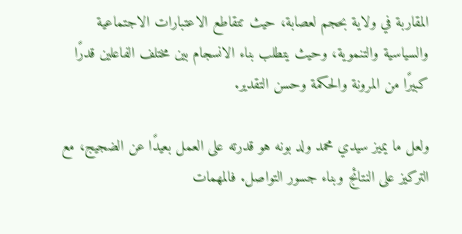المقاربة في ولاية بحجم لعصابة، حيث تتقاطع الاعتبارات الاجتماعية والسياسية والتنموية، وحيث يتطلب بناء الانسجام بين مختلف الفاعلين قدرًا كبيرًا من المرونة والحكمة وحسن التقدير.

ولعل ما يميز سيدي محمد ولد بونه هو قدرته على العمل بعيدًا عن الضجيج، مع التركيز على النتائج وبناء جسور التواصل. فالمهمات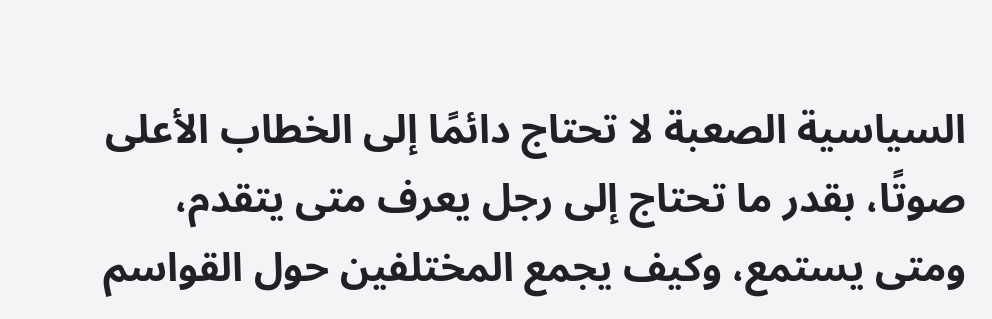السياسية الصعبة لا تحتاج دائمًا إلى الخطاب الأعلى صوتًا، بقدر ما تحتاج إلى رجل يعرف متى يتقدم، ومتى يستمع، وكيف يجمع المختلفين حول القواسم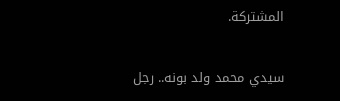المشتركة.

سيدي محمد ولد بونه.. رجل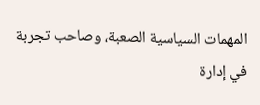المهمات السياسية الصعبة، وصاحب تجربة في إدارة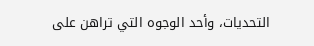التحديات، وأحد الوجوه التي تراهن على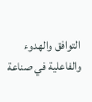التوافق والهدوء والفاعلية في صناعة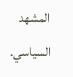المشهد السياسي.